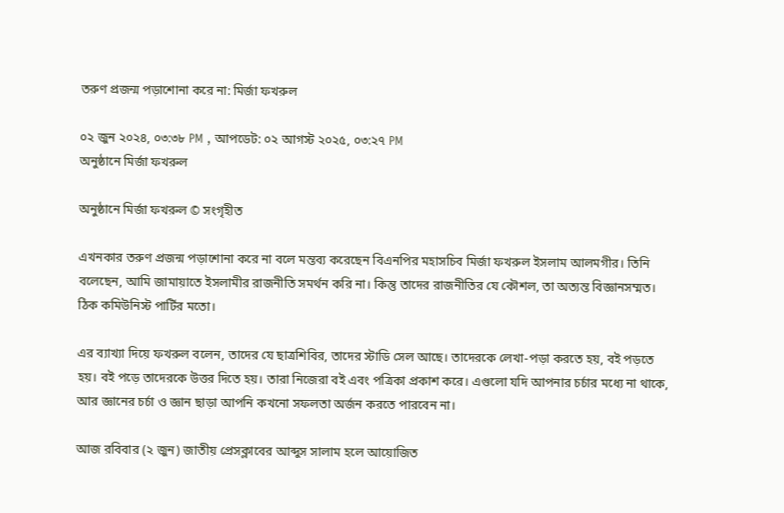তরুণ প্রজন্ম পড়াশোনা করে না: মির্জা ফখরুল

০২ জুন ২০২৪, ০৩:৩৮ PM , আপডেট: ০২ আগস্ট ২০২৫, ০৩:২৭ PM
অনুষ্ঠানে মির্জা ফখরুল

অনুষ্ঠানে মির্জা ফখরুল © সংগৃহীত

এখনকার তরুণ প্রজন্ম পড়াশোনা করে না বলে মন্তব্য করেছেন বিএনপির মহাসচিব মির্জা ফখরুল ইসলাম আলমগীর। তিনি বলেছেন, আমি জামায়াতে ইসলামীর রাজনীতি সমর্থন করি না। কিন্তু তাদের রাজনীতির যে কৌশল, তা অত্যন্ত বিজ্ঞানসম্মত। ঠিক কমিউনিস্ট পার্টির মতো।

এর ব্যাখ্যা দিয়ে ফখরুল বলেন, তাদের যে ছাত্রশিবির, তাদের স্টাডি সেল আছে। তাদেরকে লেখা-পড়া করতে হয়, বই পড়তে হয়। বই পড়ে তাদেরকে উত্তর দিতে হয়। তারা নিজেরা বই এবং পত্রিকা প্রকাশ করে। এগুলো যদি আপনার চর্চার মধ্যে না থাকে, আর জ্ঞানের চর্চা ও জ্ঞান ছাড়া আপনি কখনো সফলতা অর্জন করতে পারবেন না।

আজ রবিবার (২ জুন) জাতীয় প্রেসক্লাবের আব্দুস সালাম হলে আয়োজিত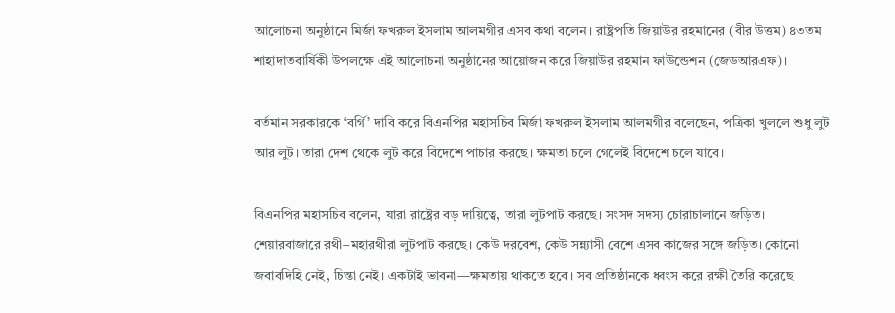আলোচনা অনুষ্ঠানে মির্জা ফখরুল ইসলাম আলমগীর এসব কথা বলেন। রাষ্ট্রপতি জিয়াউর রহমানের (বীর উত্তম) ৪৩তম শাহাদাতবার্ষিকী উপলক্ষে এই আলোচনা অনুষ্ঠানের আয়োজন করে জিয়াউর রহমান ফাউন্ডেশন (জেডআরএফ)।

বর্তমান সরকারকে ‘বর্গি’ দাবি করে বিএনপির মহাসচিব মির্জা ফখরুল ইসলাম আলমগীর বলেছেন, পত্রিকা খুললে শুধু লুট আর লুট। তারা দেশ থেকে লুট করে বিদেশে পাচার করছে। ক্ষমতা চলে গেলেই বিদেশে চলে যাবে।

বিএনপির মহাসচিব বলেন, যারা রাষ্ট্রের বড় দায়িত্বে, তারা লুটপাট করছে। সংসদ সদস্য চোরাচালানে জড়িত। শেয়ারবাজারে রথী–মহারথীরা লুটপাট করছে। কেউ দরবেশ, কেউ সন্ন্যাসী বেশে এসব কাজের সঙ্গে জড়িত। কোনো জবাবদিহি নেই, চিন্তা নেই। একটাই ভাবনা—ক্ষমতায় থাকতে হবে। সব প্রতিষ্ঠানকে ধ্বংস করে রক্ষী তৈরি করেছে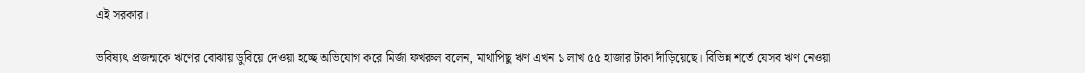এই সরকার।

ভবিষ্যৎ প্রজন্মকে ঋণের বোঝায় ডুবিয়ে দেওয়া হচ্ছে অভিযোগ করে মির্জা ফখরুল বলেন, মাথাপিছু ঋণ এখন ১ লাখ ৫৫ হাজার টাকা দাঁড়িয়েছে। বিভিন্ন শর্তে যেসব ঋণ নেওয়া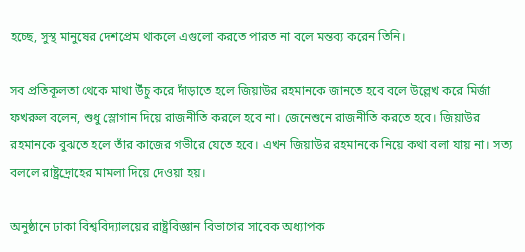হচ্ছে, সুস্থ মানুষের দেশপ্রেম থাকলে এগুলো করতে পারত না বলে মন্তব্য করেন তিনি।

সব প্রতিকূলতা থেকে মাথা উঁচু করে দাঁড়াতে হলে জিয়াউর রহমানকে জানতে হবে বলে উল্লেখ করে মির্জা ফখরুল বলেন, শুধু স্লোগান দিয়ে রাজনীতি করলে হবে না। জেনেশুনে রাজনীতি করতে হবে। জিয়াউর রহমানকে বুঝতে হলে তাঁর কাজের গভীরে যেতে হবে। এখন জিয়াউর রহমানকে নিয়ে কথা বলা যায় না। সত্য বললে রাষ্ট্রদ্রোহের মামলা দিয়ে দেওয়া হয়।

অনুষ্ঠানে ঢাকা বিশ্ববিদ্যালয়ের রাষ্ট্রবিজ্ঞান বিভাগের সাবেক অধ্যাপক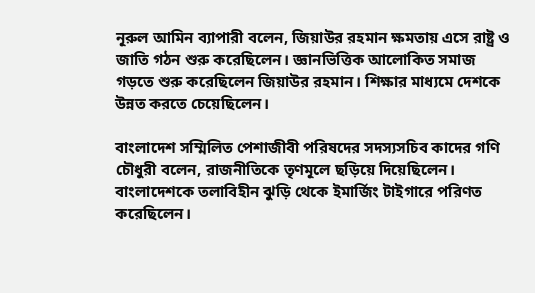নূরুল আমিন ব্যাপারী বলেন, জিয়াউর রহমান ক্ষমতায় এসে রাষ্ট্র ও জাতি গঠন শুরু করেছিলেন। জ্ঞানভিত্তিক আলোকিত সমাজ গড়তে শুরু করেছিলেন জিয়াউর রহমান। শিক্ষার মাধ্যমে দেশকে উন্নত করতে চেয়েছিলেন।

বাংলাদেশ সম্মিলিত পেশাজীবী পরিষদের সদস্যসচিব কাদের গণি চৌধুরী বলেন, রাজনীতিকে তৃণমূলে ছড়িয়ে দিয়েছিলেন। বাংলাদেশকে তলাবিহীন ঝুড়ি থেকে ইমার্জিং টাইগারে পরিণত করেছিলেন।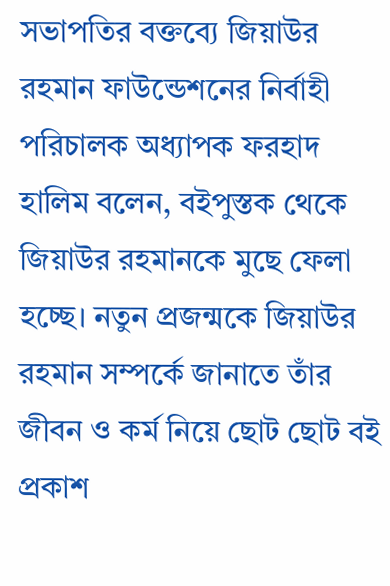সভাপতির বক্তব্যে জিয়াউর রহমান ফাউন্ডেশনের নির্বাহী পরিচালক অধ্যাপক ফরহাদ হালিম বলেন, বইপুস্তক থেকে জিয়াউর রহমানকে মুছে ফেলা হচ্ছে। নতুন প্রজন্মকে জিয়াউর রহমান সম্পর্কে জানাতে তাঁর জীবন ও কর্ম নিয়ে ছোট ছোট বই প্রকাশ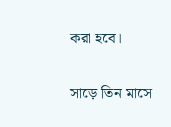করা হবে।


সাড়ে তিন মাসে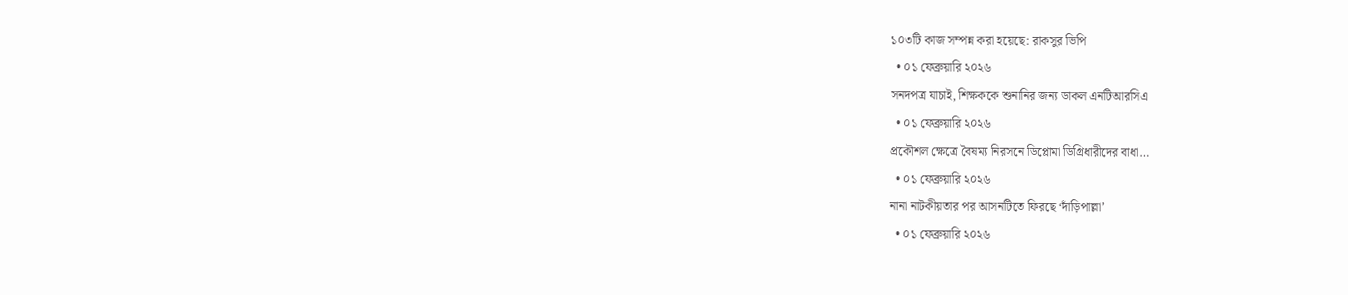১০৩টি কাজ সম্পন্ন করা হয়েছে: রাকসুর ভিপি
  • ০১ ফেব্রুয়ারি ২০২৬
সনদপত্র যাচাই, শিক্ষককে শুনানির জন্য ডাকল এনটিআরসিএ
  • ০১ ফেব্রুয়ারি ২০২৬
প্রকৌশল ক্ষেত্রে বৈষম্য নিরসনে ডিপ্লোমা ডিগ্রিধারীদের বাধা…
  • ০১ ফেব্রুয়ারি ২০২৬
নানা নাটকীয়তার পর আসনটিতে ফিরছে ‘দাঁড়িপাল্লা’
  • ০১ ফেব্রুয়ারি ২০২৬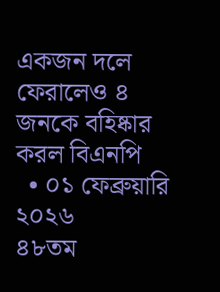একজন দলে ফেরালেও ৪ জনকে বহিষ্কার করল বিএনপি
  • ০১ ফেব্রুয়ারি ২০২৬
৪৮তম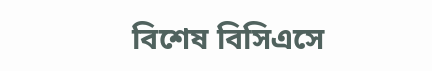বিশেষ বিসিএসে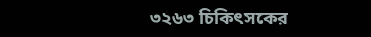৩২৬৩ চিকিৎসকের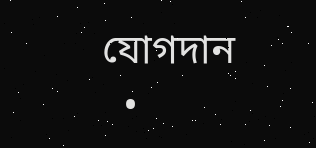যোগদান
  •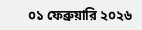০১ ফেব্রুয়ারি ২০২৬